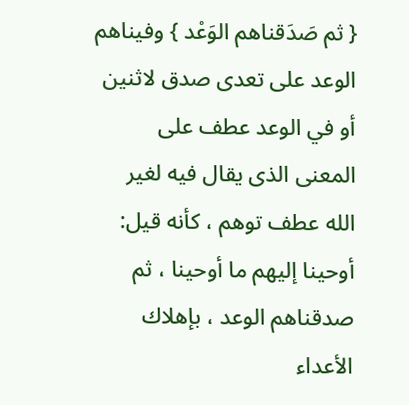{ ثم صَدَقناهم الوَعْد } وفيناهم الوعد على تعدى صدق لاثنين أو في الوعد عطف على المعنى الذى يقال فيه لغير الله عطف توهم ، كأنه قيل: أوحينا إليهم ما أوحينا ، ثم صدقناهم الوعد ، بإهلاك الأعداء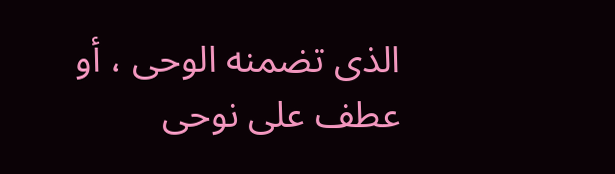الذى تضمنه الوحى ، أو عطف على نوحى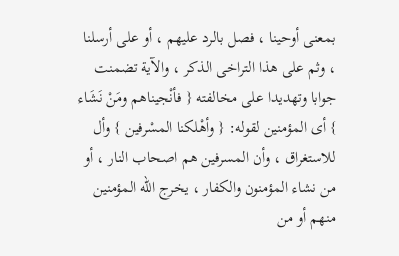بمعنى أوحينا ، فصل بالرد عليهم ، أو على أرسلنا ، وثم على هذا التراخى الذكر ، والآية تضمنت جوابا وتهديدا على مخالفته { فأنْجيناهم ومَنْ نَشَاء } أى المؤمنين لقوله: { وأهْلكنا المسْرفين } وأل للاستغراق ، وأن المسرفين هم اصحاب النار ، أو من نشاء المؤمنون والكفار ، يخرج الله المؤمنين منهم أو من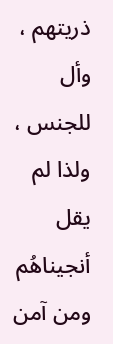ذريتهم ، وأل للجنس ، ولذا لم يقل أنجيناهُم ومن آمن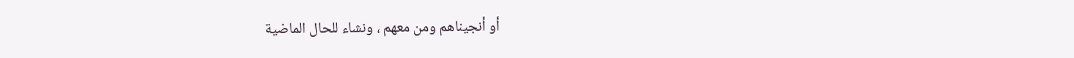أو أنجيناهم ومن معهم ، ونشاء للحال الماضية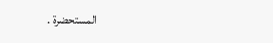المستحضرة .